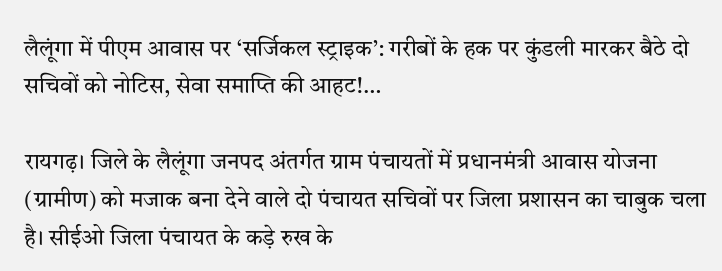लैलूंगा में पीएम आवास पर ‘सर्जिकल स्ट्राइक’: गरीबों के हक पर कुंडली मारकर बैठे दो सचिवों को नोटिस, सेवा समाप्ति की आहट!…

रायगढ़। जिले के लैलूंगा जनपद अंतर्गत ग्राम पंचायतों में प्रधानमंत्री आवास योजना (ग्रामीण) को मजाक बना देने वाले दो पंचायत सचिवों पर जिला प्रशासन का चाबुक चला है। सीईओ जिला पंचायत के कड़े रुख के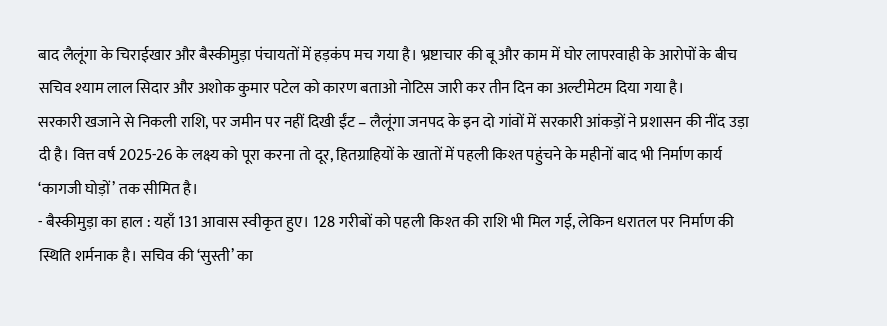बाद लैलूंगा के चिराईखार और बैस्कीमुड़ा पंचायतों में हड़कंप मच गया है। भ्रष्टाचार की बू और काम में घोर लापरवाही के आरोपों के बीच सचिव श्याम लाल सिदार और अशोक कुमार पटेल को कारण बताओ नोटिस जारी कर तीन दिन का अल्टीमेटम दिया गया है।
सरकारी खजाने से निकली राशि, पर जमीन पर नहीं दिखी ईंट – लैलूंगा जनपद के इन दो गांवों में सरकारी आंकड़ों ने प्रशासन की नींद उड़ा दी है। वित्त वर्ष 2025-26 के लक्ष्य को पूरा करना तो दूर, हितग्राहियों के खातों में पहली किश्त पहुंचने के महीनों बाद भी निर्माण कार्य ‘कागजी घोड़ों’ तक सीमित है।
- बैस्कीमुड़ा का हाल : यहाँ 131 आवास स्वीकृत हुए। 128 गरीबों को पहली किश्त की राशि भी मिल गई, लेकिन धरातल पर निर्माण की स्थिति शर्मनाक है। सचिव की ‘सुस्ती’ का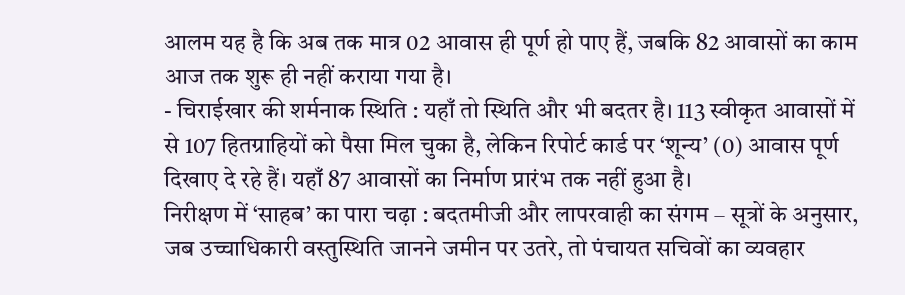आलम यह है कि अब तक मात्र 02 आवास ही पूर्ण हो पाए हैं, जबकि 82 आवासों का काम आज तक शुरू ही नहीं कराया गया है।
- चिराईखार की शर्मनाक स्थिति : यहाँ तो स्थिति और भी बदतर है। 113 स्वीकृत आवासों में से 107 हितग्राहियों को पैसा मिल चुका है, लेकिन रिपोर्ट कार्ड पर ‘शून्य’ (0) आवास पूर्ण दिखाए दे रहे हैं। यहाँ 87 आवासों का निर्माण प्रारंभ तक नहीं हुआ है।
निरीक्षण में ‘साहब’ का पारा चढ़ा : बदतमीजी और लापरवाही का संगम – सूत्रों के अनुसार, जब उच्चाधिकारी वस्तुस्थिति जानने जमीन पर उतरे, तो पंचायत सचिवों का व्यवहार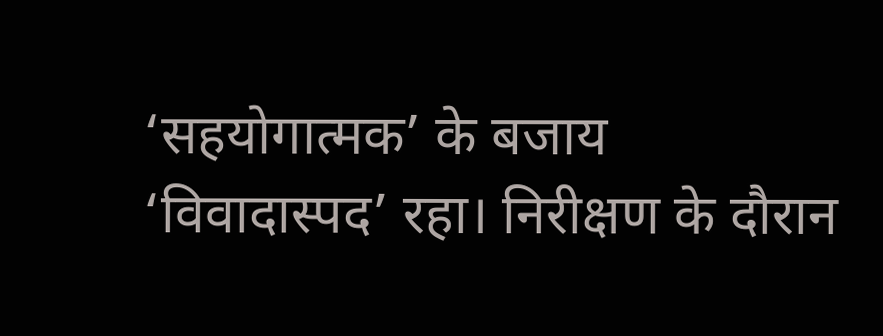‘सहयोगात्मक’ के बजाय ‘विवादास्पद’ रहा। निरीक्षण के दौरान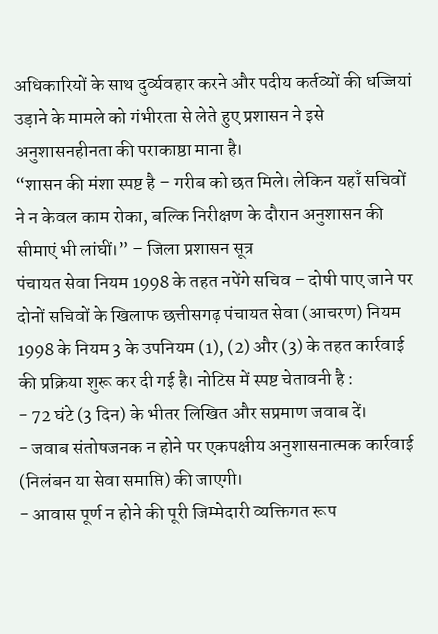अधिकारियों के साथ दुर्व्यवहार करने और पदीय कर्तव्यों की धज्जियां उड़ाने के मामले को गंभीरता से लेते हुए प्रशासन ने इसे अनुशासनहीनता की पराकाष्ठा माना है।
“शासन की मंशा स्पष्ट है – गरीब को छत मिले। लेकिन यहाँ सचिवों ने न केवल काम रोका, बल्कि निरीक्षण के दौरान अनुशासन की सीमाएं भी लांघीं।” – जिला प्रशासन सूत्र
पंचायत सेवा नियम 1998 के तहत नपेंगे सचिव – दोषी पाए जाने पर दोनों सचिवों के खिलाफ छत्तीसगढ़ पंचायत सेवा (आचरण) नियम 1998 के नियम 3 के उपनियम (1), (2) और (3) के तहत कार्रवाई की प्रक्रिया शुरू कर दी गई है। नोटिस में स्पष्ट चेतावनी है :
- 72 घंटे (3 दिन) के भीतर लिखित और सप्रमाण जवाब दें।
- जवाब संतोषजनक न होने पर एकपक्षीय अनुशासनात्मक कार्रवाई (निलंबन या सेवा समाप्ति) की जाएगी।
- आवास पूर्ण न होने की पूरी जिम्मेदारी व्यक्तिगत रूप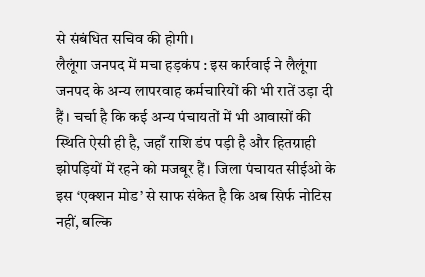से संबंधित सचिव की होगी।
लैलूंगा जनपद में मचा हड़कंप : इस कार्रवाई ने लैलूंगा जनपद के अन्य लापरवाह कर्मचारियों की भी रातें उड़ा दी हैं। चर्चा है कि कई अन्य पंचायतों में भी आवासों की स्थिति ऐसी ही है, जहाँ राशि डंप पड़ी है और हितग्राही झोपड़ियों में रहने को मजबूर हैं। जिला पंचायत सीईओ के इस ‘एक्शन मोड’ से साफ संकेत है कि अब सिर्फ नोटिस नहीं, बल्कि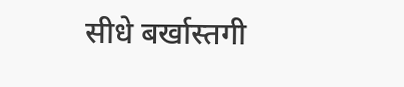सीधे बर्खास्तगी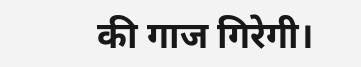की गाज गिरेगी।